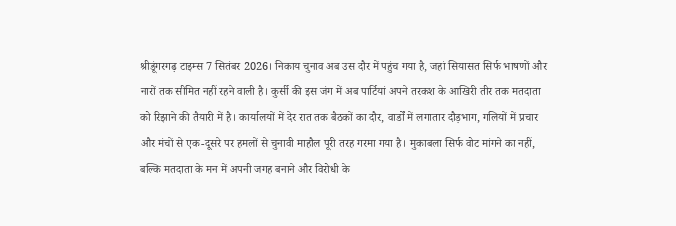श्रीडूंगरगढ़ टाइम्स 7 सितंबर 2026। निकाय चुनाव अब उस दौर में पहुंच गया है, जहां सियासत सिर्फ भाषणों और नारों तक सीमित नहीं रहने वाली है। कुर्सी की इस जंग में अब पार्टियां अपने तरकश के आखिरी तीर तक मतदाता को रिझाने की तैयारी में है। कार्यालयों में देर रात तक बैठकों का दौर, वार्डों में लगातार दौड़भाग, गलियों में प्रचार और मंचों से एक-दूसरे पर हमलों से चुनावी माहौल पूरी तरह गरमा गया है। मुकाबला सिर्फ वोट मांगने का नहीं, बल्कि मतदाता के मन में अपनी जगह बनाने और विरोधी के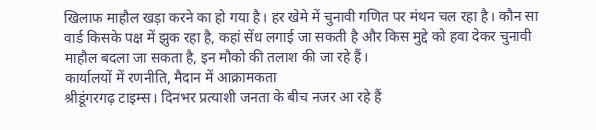खिलाफ माहौल खड़ा करने का हो गया है। हर खेमे में चुनावी गणित पर मंथन चल रहा है। कौन सा वार्ड किसके पक्ष में झुक रहा है, कहां सेंध लगाई जा सकती है और किस मुद्दे को हवा देकर चुनावी माहौल बदला जा सकता है, इन मौको की तलाश की जा रहे हैं।
कार्यालयों में रणनीति, मैदान में आक्रामकता
श्रीडूंगरगढ़ टाइम्स। दिनभर प्रत्याशी जनता के बीच नजर आ रहे हैं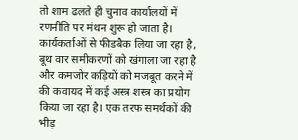तो शाम ढलते ही चुनाव कार्यालयों में रणनीति पर मंथन शुरू हो जाता है। कार्यकर्ताओं से फीडबैक लिया जा रहा है, बूथ वार समीकरणों को खंगाला जा रहा है और कमजोर कड़ियों को मजबूत करने में की कवायद में कई अस्त्र शस्त्र का प्रयोग किया जा रहा है। एक तरफ समर्थकों की भीड़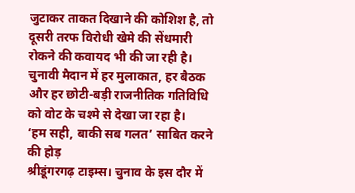जुटाकर ताकत दिखाने की कोशिश है, तो दूसरी तरफ विरोधी खेमे की सेंधमारी रोकने की कवायद भी की जा रही है। चुनावी मैदान में हर मुलाकात, हर बैठक और हर छोटी-बड़ी राजनीतिक गतिविधि को वोट के चश्मे से देखा जा रहा है।
‘हम सही, बाकी सब गलत’ साबित करने की होड़
श्रीडूंगरगढ़ टाइम्स। चुनाव के इस दौर में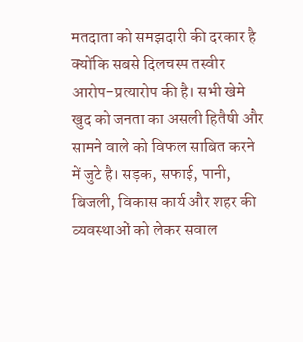मतदाता को समझदारी की दरकार है क्योंकि सबसे दिलचस्प तस्वीर आरोप-प्रत्यारोप की है। सभी खेमे खुद को जनता का असली हितैषी और सामने वाले को विफल साबित करने में जुटे है। सड़क, सफाई, पानी, बिजली, विकास कार्य और शहर की व्यवस्थाओं को लेकर सवाल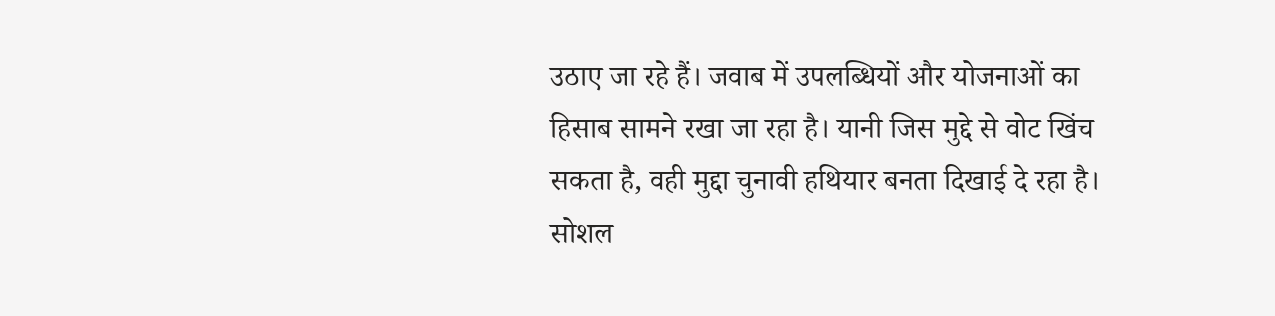उठाए जा रहे हैं। जवाब में उपलब्धियों और योजनाओं का हिसाब सामने रखा जा रहा है। यानी जिस मुद्दे से वोट खिंच सकता है, वही मुद्दा चुनावी हथियार बनता दिखाई दे रहा है।
सोशल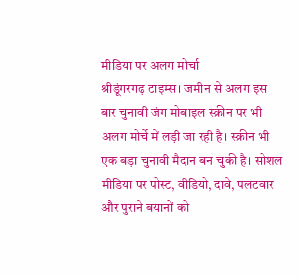मीडिया पर अलग मोर्चा
श्रीडूंगरगढ़ टाइम्स। जमीन से अलग इस बार चुनावी जंग मोबाइल स्क्रीन पर भी अलग मोर्चे में लड़ी जा रही है। स्क्रीन भी एक बड़ा चुनावी मैदान बन चुकी है। सोशल मीडिया पर पोस्ट, वीडियो, दावे, पलटवार और पुराने बयानों को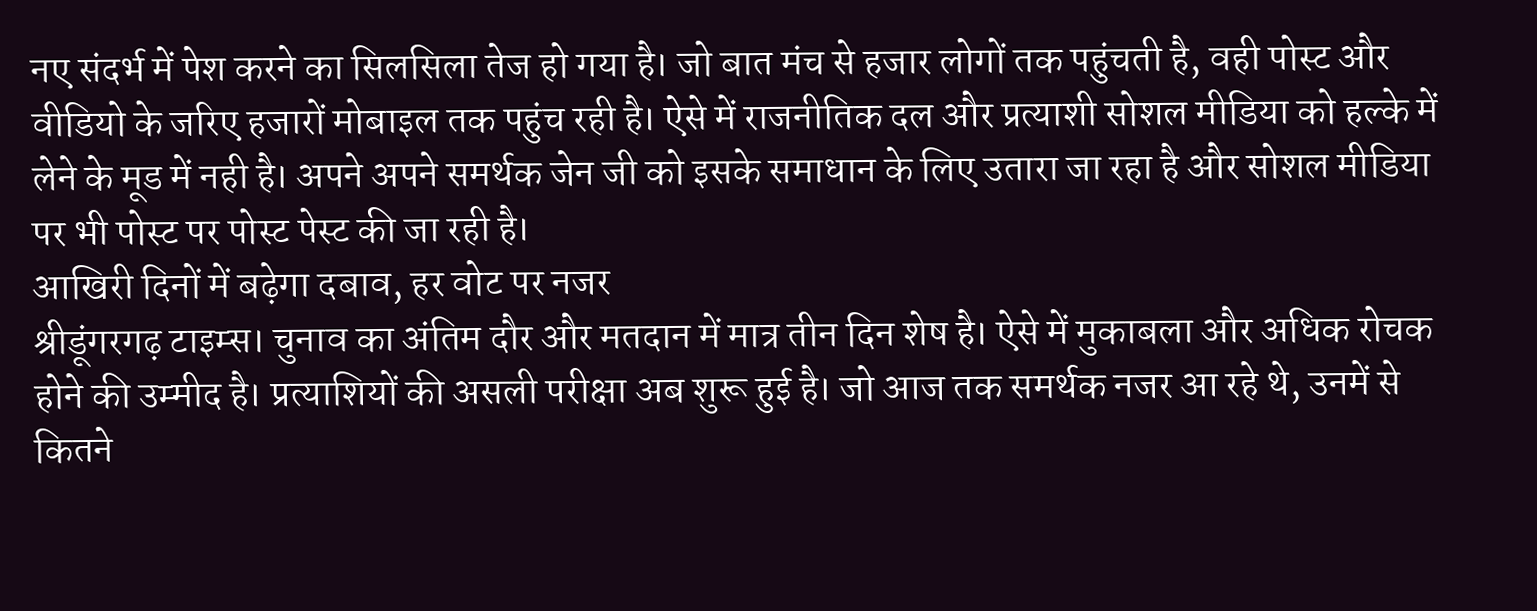नए संदर्भ में पेश करने का सिलसिला तेज हो गया है। जो बात मंच से हजार लोगों तक पहुंचती है, वही पोस्ट और वीडियो के जरिए हजारों मोबाइल तक पहुंच रही है। ऐसे में राजनीतिक दल और प्रत्याशी सोशल मीडिया को हल्के में लेने के मूड में नही है। अपने अपने समर्थक जेन जी को इसके समाधान के लिए उतारा जा रहा है और सोशल मीडिया पर भी पोस्ट पर पोस्ट पेस्ट की जा रही है।
आखिरी दिनों में बढ़ेगा दबाव, हर वोट पर नजर
श्रीडूंगरगढ़ टाइम्स। चुनाव का अंतिम दौर और मतदान में मात्र तीन दिन शेष है। ऐसे में मुकाबला और अधिक रोचक होने की उम्मीद है। प्रत्याशियों की असली परीक्षा अब शुरू हुई है। जो आज तक समर्थक नजर आ रहे थे, उनमें से कितने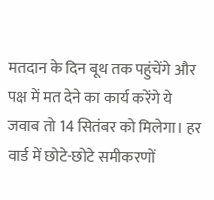मतदान के दिन बूथ तक पहुंचेंगे और पक्ष में मत देने का कार्य करेंगे ये जवाब तो 14 सितंबर को मिलेगा। हर वार्ड में छोटे-छोटे समीकरणों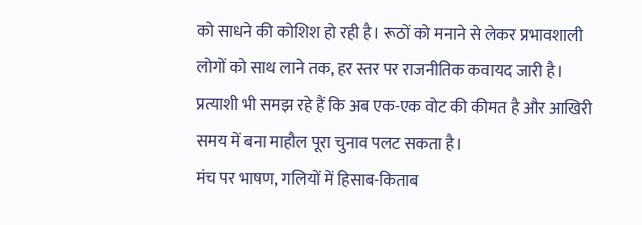को साधने की कोशिश हो रही है। रूठों को मनाने से लेकर प्रभावशाली लोगों को साथ लाने तक, हर स्तर पर राजनीतिक कवायद जारी है। प्रत्याशी भी समझ रहे हैं कि अब एक-एक वोट की कीमत है और आखिरी समय में बना माहौल पूरा चुनाव पलट सकता है।
मंच पर भाषण, गलियों में हिसाब-किताब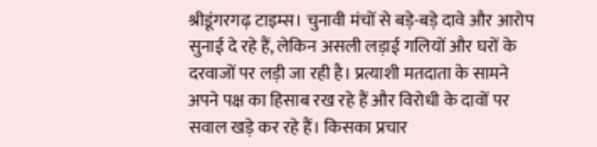श्रीडूंगरगढ़ टाइम्स। चुनावी मंचों से बड़े-बड़े दावे और आरोप सुनाई दे रहे हैं, लेकिन असली लड़ाई गलियों और घरों के दरवाजों पर लड़ी जा रही है। प्रत्याशी मतदाता के सामने अपने पक्ष का हिसाब रख रहे हैं और विरोधी के दावों पर सवाल खड़े कर रहे हैं। किसका प्रचार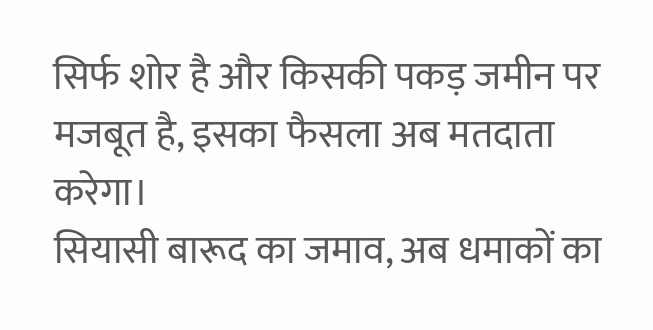सिर्फ शोर है और किसकी पकड़ जमीन पर मजबूत है, इसका फैसला अब मतदाता करेगा।
सियासी बारूद का जमाव, अब धमाकों का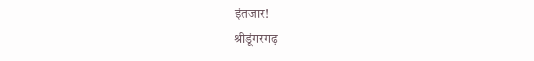इंतजार!
श्रीडूंगरगढ़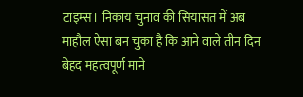टाइम्स। निकाय चुनाव की सियासत में अब माहौल ऐसा बन चुका है कि आने वाले तीन दिन बेहद महत्वपूर्ण माने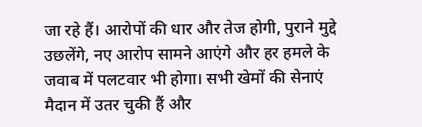जा रहे हैं। आरोपों की धार और तेज होगी, पुराने मुद्दे उछलेंगे, नए आरोप सामने आएंगे और हर हमले के जवाब में पलटवार भी होगा। सभी खेमों की सेनाएं मैदान में उतर चुकी हैं और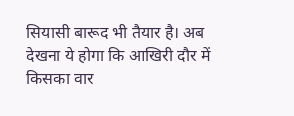सियासी बारूद भी तैयार है। अब देखना ये होगा कि आखिरी दौर में किसका वार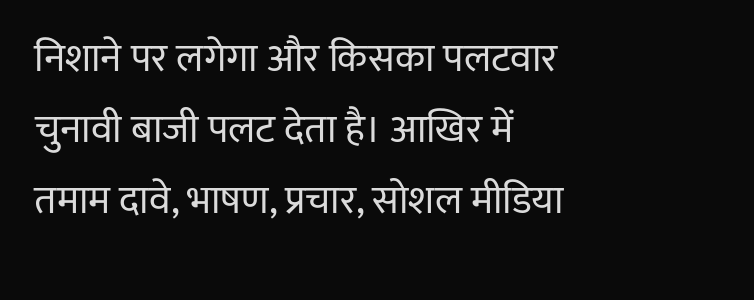निशाने पर लगेगा और किसका पलटवार चुनावी बाजी पलट देता है। आखिर में तमाम दावे, भाषण, प्रचार, सोशल मीडिया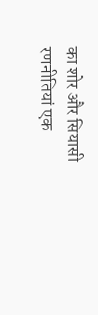का शोर और सियासी रणनीतियां एक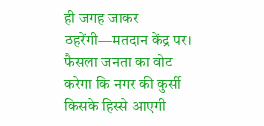ही जगह जाकर ठहरेंगी—मतदान केंद्र पर। फैसला जनता का वोट करेगा कि नगर की कुर्सी किसके हिस्से आएगी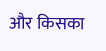और किसका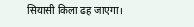सियासी किला ढह जाएगा।